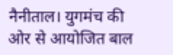नैनीताल। युगमंच की ओर से आयोजित बाल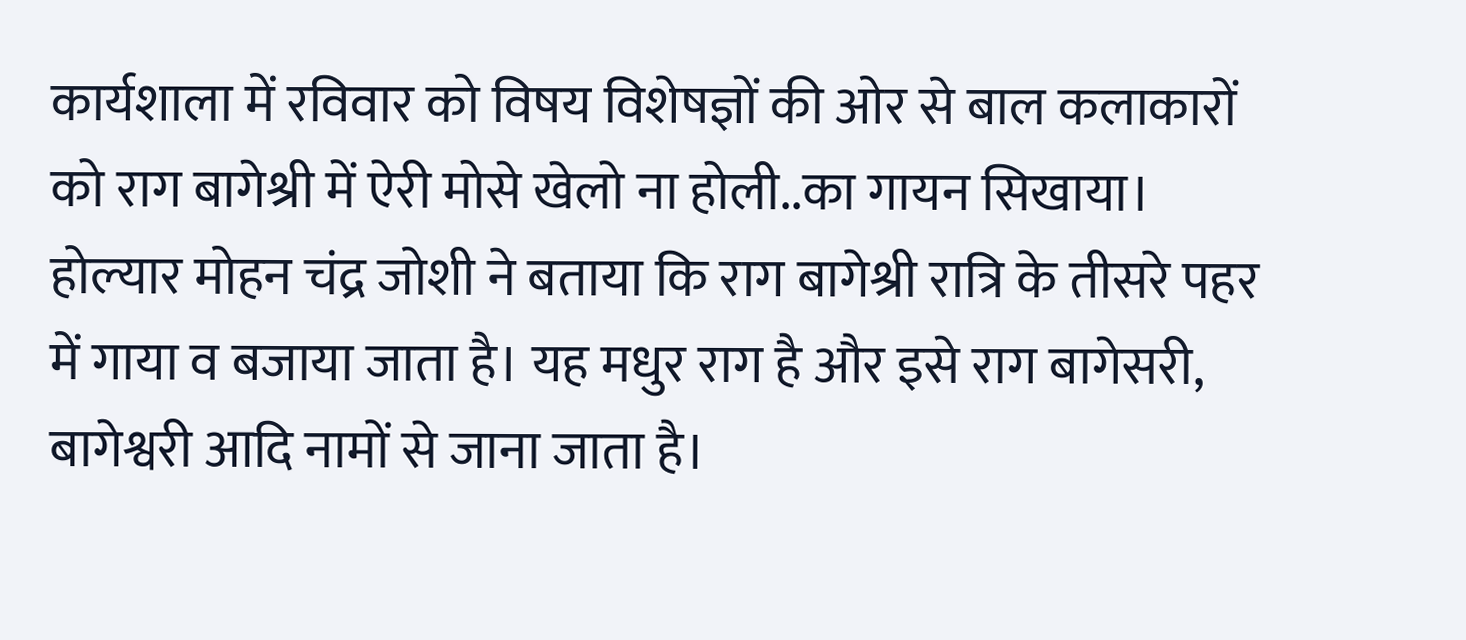कार्यशाला में रविवार को विषय विशेषज्ञों की ओर से बाल कलाकारों को राग बागेश्री में ऐरी मोसे खेलो ना होली..का गायन सिखाया। होल्यार मोहन चंद्र जोशी ने बताया कि राग बागेश्री रात्रि के तीसरे पहर में गाया व बजाया जाता है। यह मधुर राग है और इसे राग बागेसरी, बागेश्वरी आदि नामों से जाना जाता है।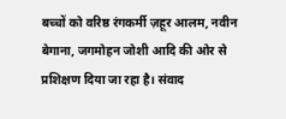बच्चों को वरिष्ठ रंगकर्मी ज़हूर आलम, नवीन बेगाना, जगमोहन जोशी आदि की ओर से प्रशिक्षण दिया जा रहा है। संवाद